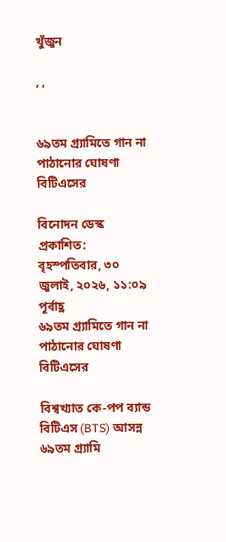খুঁজুন

, ,


৬৯তম গ্র্যামিতে গান না পাঠানোর ঘোষণা বিটিএসের

বিনোদন ডেস্ক
প্রকাশিত: বৃহস্পতিবার, ৩০ জুলাই, ২০২৬, ১১:০৯ পূর্বাহ্ণ
৬৯তম গ্র্যামিতে গান না পাঠানোর ঘোষণা বিটিএসের

বিশ্বখ্যাত কে-পপ ব্যান্ড বিটিএস (BTS) আসন্ন ৬৯তম গ্র্যামি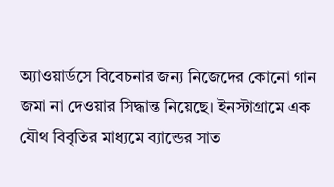অ্যাওয়ার্ডসে বিবেচনার জন্য নিজেদের কোনো গান জমা না দেওয়ার সিদ্ধান্ত নিয়েছে। ইনস্টাগ্রামে এক যৌথ বিবৃতির মাধ্যমে ব্যান্ডের সাত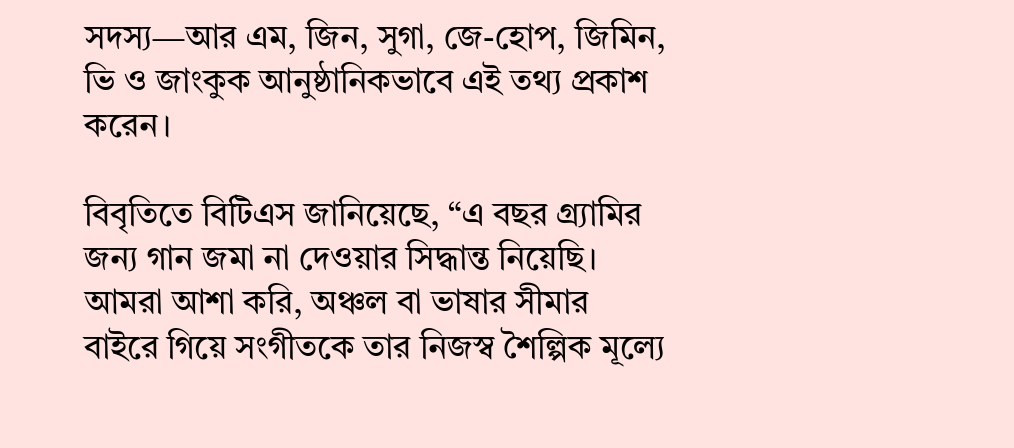সদস্য—আর এম, জিন, সুগা, জে-হোপ, জিমিন, ভি ও জাংকুক আনুষ্ঠানিকভাবে এই তথ্য প্রকাশ করেন।

বিবৃতিতে বিটিএস জানিয়েছে, “এ বছর গ্র্যামির জন্য গান জমা না দেওয়ার সিদ্ধান্ত নিয়েছি। আমরা আশা করি, অঞ্চল বা ভাষার সীমার বাইরে গিয়ে সংগীতকে তার নিজস্ব শৈল্পিক মূল্যে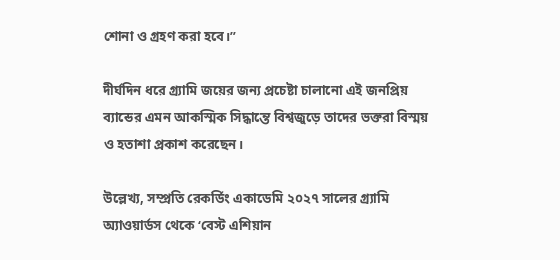শোনা ও গ্রহণ করা হবে।”

দীর্ঘদিন ধরে গ্র্যামি জয়ের জন্য প্রচেষ্টা চালানো এই জনপ্রিয় ব্যান্ডের এমন আকস্মিক সিদ্ধান্তে বিশ্বজুড়ে তাদের ভক্তরা বিস্ময় ও হতাশা প্রকাশ করেছেন।

উল্লেখ্য, সম্প্রতি রেকর্ডিং একাডেমি ২০২৭ সালের গ্র্যামি অ্যাওয়ার্ডস থেকে ‘বেস্ট এশিয়ান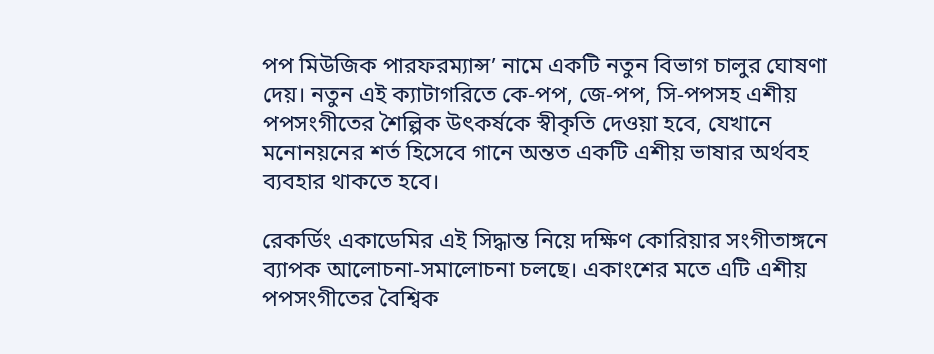পপ মিউজিক পারফরম্যান্স’ নামে একটি নতুন বিভাগ চালুর ঘোষণা দেয়। নতুন এই ক্যাটাগরিতে কে-পপ, জে-পপ, সি-পপসহ এশীয় পপসংগীতের শৈল্পিক উৎকর্ষকে স্বীকৃতি দেওয়া হবে, যেখানে মনোনয়নের শর্ত হিসেবে গানে অন্তত একটি এশীয় ভাষার অর্থবহ ব্যবহার থাকতে হবে।

রেকর্ডিং একাডেমির এই সিদ্ধান্ত নিয়ে দক্ষিণ কোরিয়ার সংগীতাঙ্গনে ব্যাপক আলোচনা-সমালোচনা চলছে। একাংশের মতে এটি এশীয় পপসংগীতের বৈশ্বিক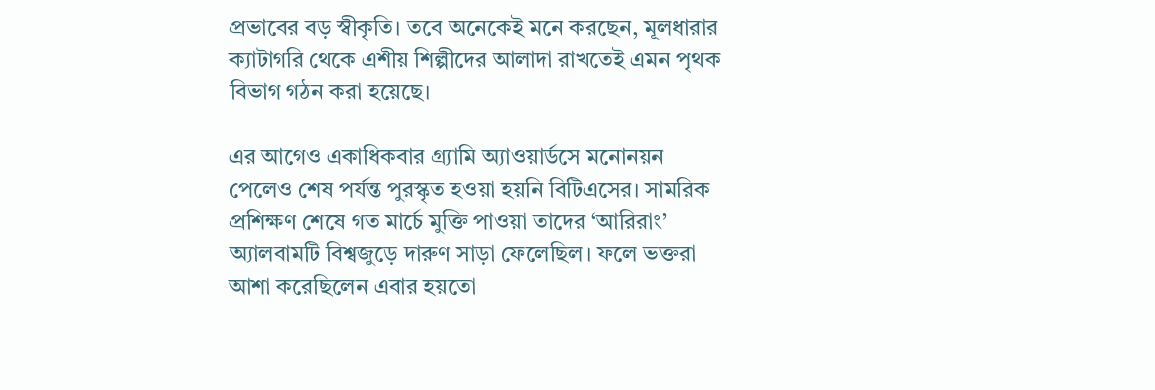প্রভাবের বড় স্বীকৃতি। তবে অনেকেই মনে করছেন, মূলধারার ক্যাটাগরি থেকে এশীয় শিল্পীদের আলাদা রাখতেই এমন পৃথক বিভাগ গঠন করা হয়েছে।

এর আগেও একাধিকবার গ্র্যামি অ্যাওয়ার্ডসে মনোনয়ন পেলেও শেষ পর্যন্ত পুরস্কৃত হওয়া হয়নি বিটিএসের। সামরিক প্রশিক্ষণ শেষে গত মার্চে মুক্তি পাওয়া তাদের ‘আরিরাং’ অ্যালবামটি বিশ্বজুড়ে দারুণ সাড়া ফেলেছিল। ফলে ভক্তরা আশা করেছিলেন এবার হয়তো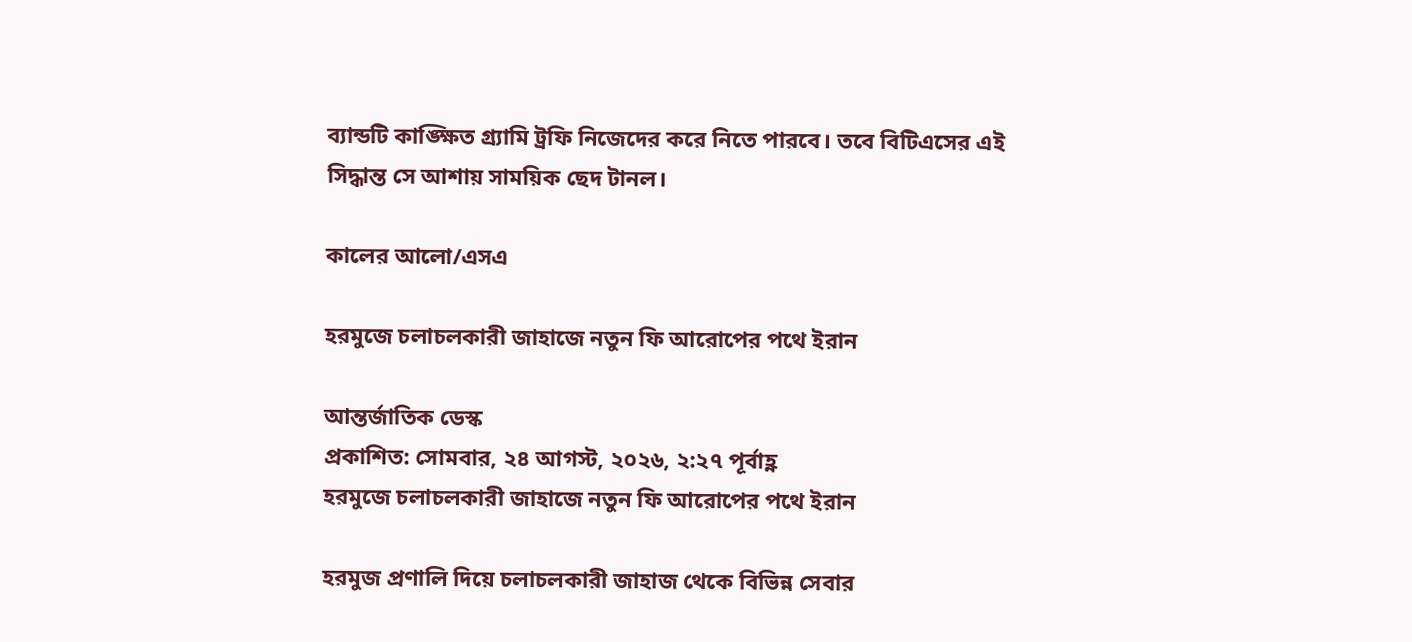ব্যান্ডটি কাঙ্ক্ষিত গ্র্যামি ট্রফি নিজেদের করে নিতে পারবে। তবে বিটিএসের এই সিদ্ধান্ত সে আশায় সাময়িক ছেদ টানল।

কালের আলো/এসএ

হরমুজে চলাচলকারী জাহাজে নতুন ফি আরোপের পথে ইরান

আন্তর্জাতিক ডেস্ক
প্রকাশিত: সোমবার, ২৪ আগস্ট, ২০২৬, ২:২৭ পূর্বাহ্ণ
হরমুজে চলাচলকারী জাহাজে নতুন ফি আরোপের পথে ইরান

হরমুজ প্রণালি দিয়ে চলাচলকারী জাহাজ থেকে বিভিন্ন সেবার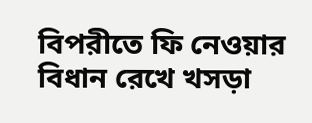বিপরীতে ফি নেওয়ার বিধান রেখে খসড়া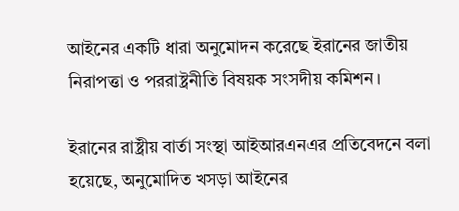আইনের একটি ধারা অনুমোদন করেছে ইরানের জাতীয় নিরাপত্তা ও পররাষ্ট্রনীতি বিষয়ক সংসদীয় কমিশন।

ইরানের রাষ্ট্রীয় বার্তা সংস্থা আইআরএনএর প্রতিবেদনে বলা হয়েছে, অনুমোদিত খসড়া আইনের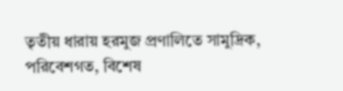তৃতীয় ধারায় হরমুজ প্রণালিতে সামুদ্রিক, পরিবেশগত, বিশেষ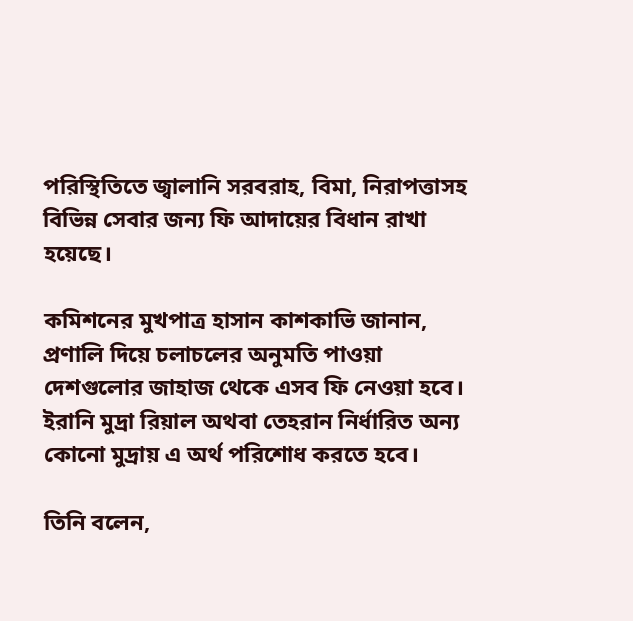পরিস্থিতিতে জ্বালানি সরবরাহ, বিমা, নিরাপত্তাসহ বিভিন্ন সেবার জন্য ফি আদায়ের বিধান রাখা হয়েছে।

কমিশনের মুখপাত্র হাসান কাশকাভি জানান, প্রণালি দিয়ে চলাচলের অনুমতি পাওয়া দেশগুলোর জাহাজ থেকে এসব ফি নেওয়া হবে। ইরানি মুদ্রা রিয়াল অথবা তেহরান নির্ধারিত অন্য কোনো মুদ্রায় এ অর্থ পরিশোধ করতে হবে।

তিনি বলেন,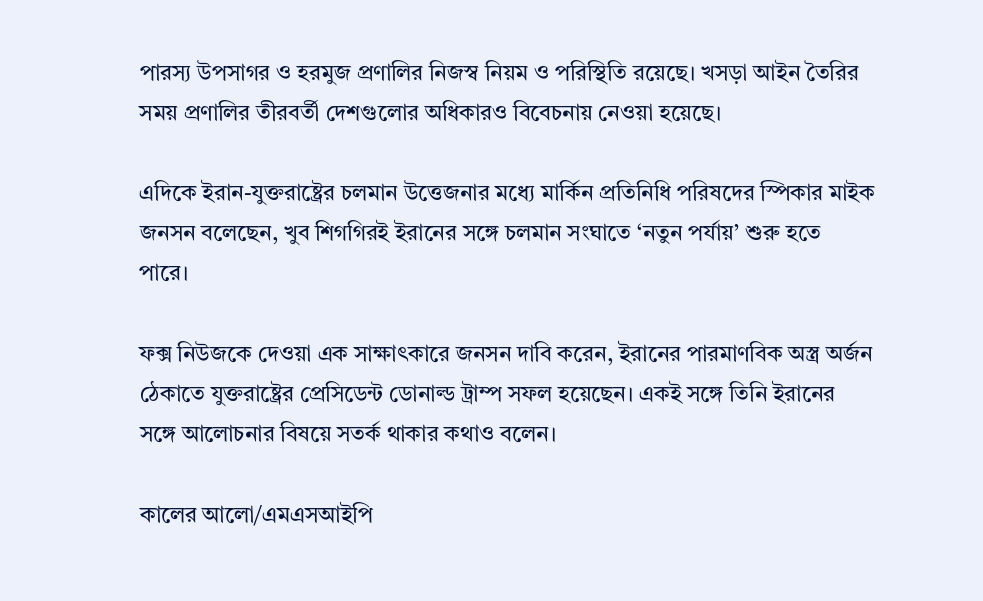পারস্য উপসাগর ও হরমুজ প্রণালির নিজস্ব নিয়ম ও পরিস্থিতি রয়েছে। খসড়া আইন তৈরির সময় প্রণালির তীরবর্তী দেশগুলোর অধিকারও বিবেচনায় নেওয়া হয়েছে।

এদিকে ইরান-যুক্তরাষ্ট্রের চলমান উত্তেজনার মধ্যে মার্কিন প্রতিনিধি পরিষদের স্পিকার মাইক জনসন বলেছেন, খুব শিগগিরই ইরানের সঙ্গে চলমান সংঘাতে ‘নতুন পর্যায়’ শুরু হতে পারে।

ফক্স নিউজকে দেওয়া এক সাক্ষাৎকারে জনসন দাবি করেন, ইরানের পারমাণবিক অস্ত্র অর্জন ঠেকাতে যুক্তরাষ্ট্রের প্রেসিডেন্ট ডোনাল্ড ট্রাম্প সফল হয়েছেন। একই সঙ্গে তিনি ইরানের সঙ্গে আলোচনার বিষয়ে সতর্ক থাকার কথাও বলেন।

কালের আলো/এমএসআইপি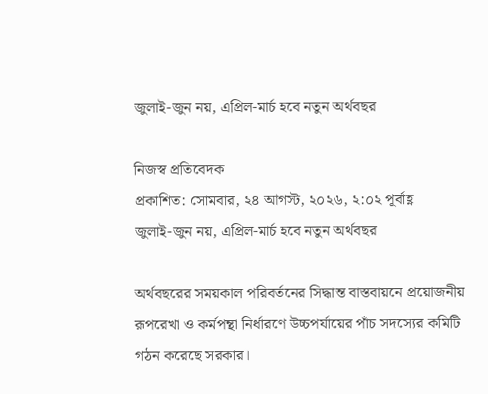জুলাই-জুন নয়, এপ্রিল-মার্চ হবে নতুন অর্থবছর

নিজস্ব প্রতিবেদক
প্রকাশিত: সোমবার, ২৪ আগস্ট, ২০২৬, ২:০২ পূর্বাহ্ণ
জুলাই-জুন নয়, এপ্রিল-মার্চ হবে নতুন অর্থবছর

অর্থবছরের সময়কাল পরিবর্তনের সিদ্ধান্ত বাস্তবায়নে প্রয়োজনীয় রূপরেখা ও কর্মপন্থা নির্ধারণে উচ্চপর্যায়ের পাঁচ সদস্যের কমিটি গঠন করেছে সরকার।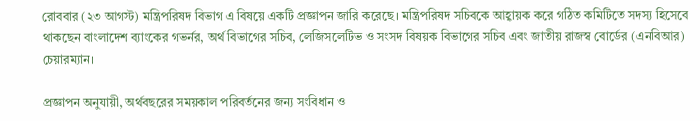রোববার (২৩ আগস্ট) মন্ত্রিপরিষদ বিভাগ এ বিষয়ে একটি প্রজ্ঞাপন জারি করেছে। মন্ত্রিপরিষদ সচিবকে আহ্বায়ক করে গঠিত কমিটিতে সদস্য হিসেবে থাকছেন বাংলাদেশ ব্যাংকের গভর্নর, অর্থ বিভাগের সচিব, লেজিসলেটিভ ও সংসদ বিষয়ক বিভাগের সচিব এবং জাতীয় রাজস্ব বোর্ডের (এনবিআর) চেয়ারম্যান।

প্রজ্ঞাপন অনুযায়ী, অর্থবছরের সময়কাল পরিবর্তনের জন্য সংবিধান ও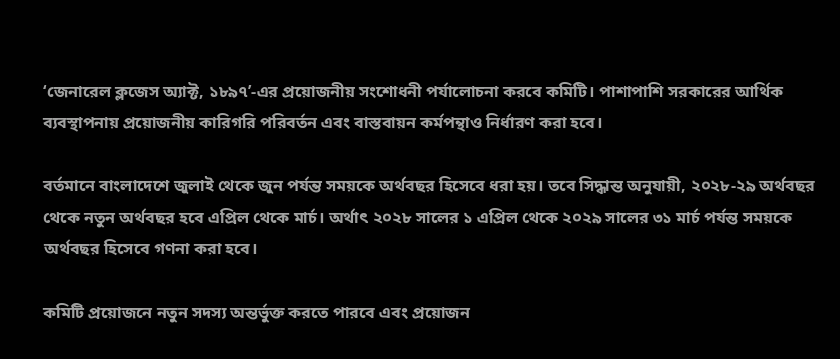‘জেনারেল ক্লজেস অ্যাক্ট, ১৮৯৭’-এর প্রয়োজনীয় সংশোধনী পর্যালোচনা করবে কমিটি। পাশাপাশি সরকারের আর্থিক ব্যবস্থাপনায় প্রয়োজনীয় কারিগরি পরিবর্তন এবং বাস্তবায়ন কর্মপন্থাও নির্ধারণ করা হবে।

বর্তমানে বাংলাদেশে জুলাই থেকে জুন পর্যন্ত সময়কে অর্থবছর হিসেবে ধরা হয়। তবে সিদ্ধান্ত অনুযায়ী, ২০২৮-২৯ অর্থবছর থেকে নতুন অর্থবছর হবে এপ্রিল থেকে মার্চ। অর্থাৎ ২০২৮ সালের ১ এপ্রিল থেকে ২০২৯ সালের ৩১ মার্চ পর্যন্ত সময়কে অর্থবছর হিসেবে গণনা করা হবে।

কমিটি প্রয়োজনে নতুন সদস্য অন্তর্ভুক্ত করতে পারবে এবং প্রয়োজন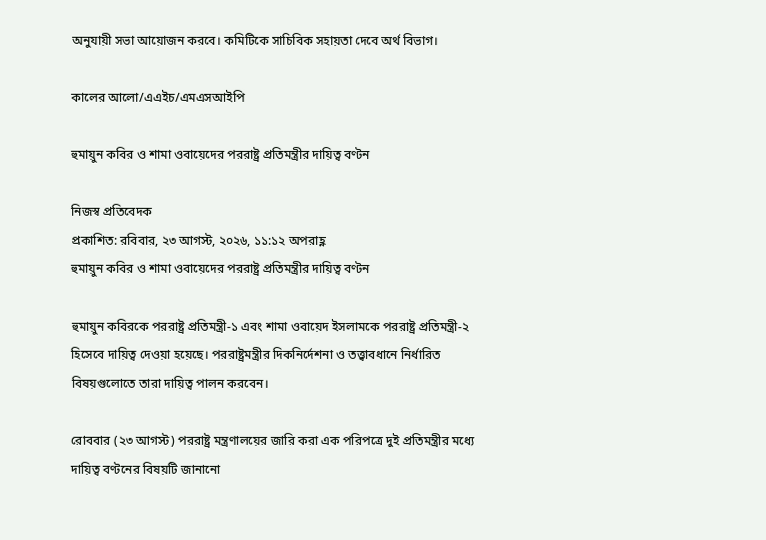অনুযায়ী সভা আয়োজন করবে। কমিটিকে সাচিবিক সহায়তা দেবে অর্থ বিভাগ।

কালের আলো/এএইচ/এমএসআইপি

হুমায়ুন কবির ও শামা ওবায়েদের পররাষ্ট্র প্রতিমন্ত্রীর দায়িত্ব বণ্টন

নিজস্ব প্রতিবেদক
প্রকাশিত: রবিবার, ২৩ আগস্ট, ২০২৬, ১১:১২ অপরাহ্ণ
হুমায়ুন কবির ও শামা ওবায়েদের পররাষ্ট্র প্রতিমন্ত্রীর দায়িত্ব বণ্টন

হুমায়ুন কবিরকে পররাষ্ট্র প্রতিমন্ত্রী-১ এবং শামা ওবায়েদ ইসলামকে পররাষ্ট্র প্রতিমন্ত্রী-২ হিসেবে দায়িত্ব দেওয়া হয়েছে। পররাষ্ট্রমন্ত্রীর দিকনির্দেশনা ও তত্ত্বাবধানে নির্ধারিত বিষয়গুলোতে তারা দায়িত্ব পালন করবেন।

রোববার (২৩ আগস্ট) পররাষ্ট্র মন্ত্রণালয়ের জারি করা এক পরিপত্রে দুই প্রতিমন্ত্রীর মধ্যে দায়িত্ব বণ্টনের বিষয়টি জানানো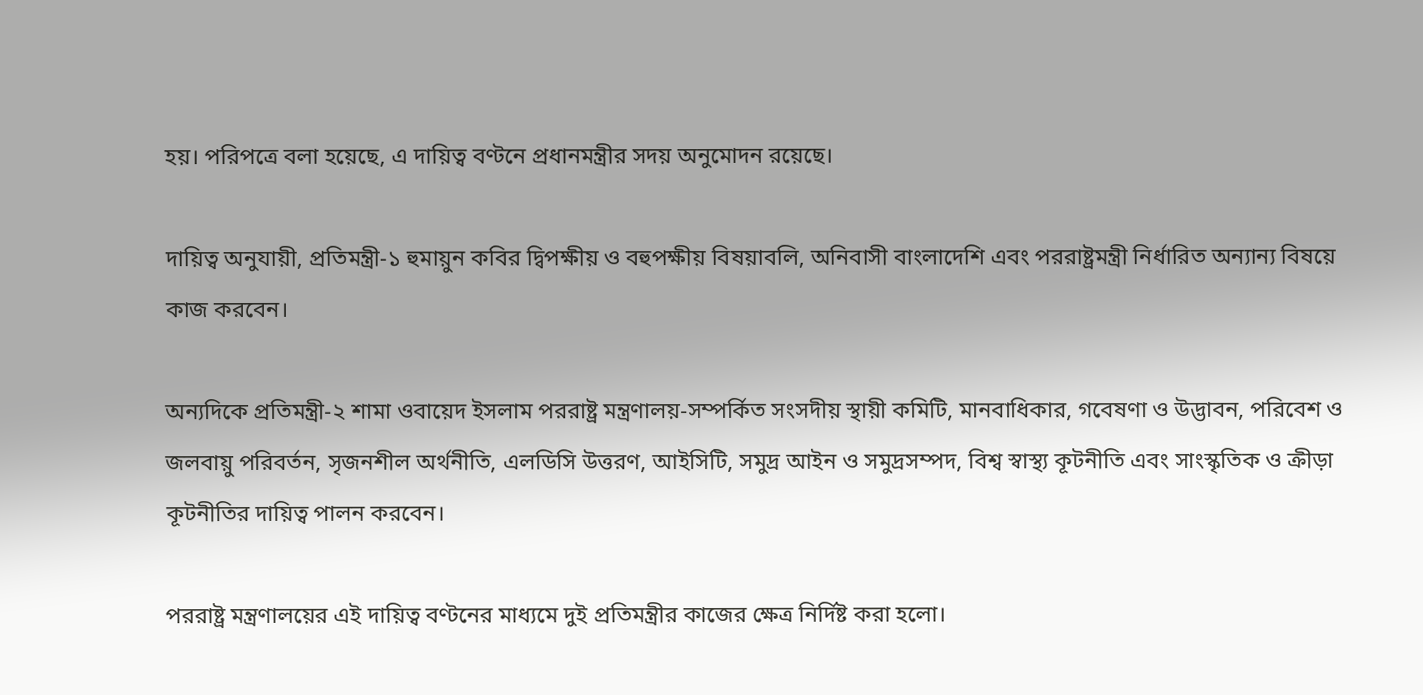হয়। পরিপত্রে বলা হয়েছে, এ দায়িত্ব বণ্টনে প্রধানমন্ত্রীর সদয় অনুমোদন রয়েছে।

দায়িত্ব অনুযায়ী, প্রতিমন্ত্রী-১ হুমায়ুন কবির দ্বিপক্ষীয় ও বহুপক্ষীয় বিষয়াবলি, অনিবাসী বাংলাদেশি এবং পররাষ্ট্রমন্ত্রী নির্ধারিত অন্যান্য বিষয়ে কাজ করবেন।

অন্যদিকে প্রতিমন্ত্রী-২ শামা ওবায়েদ ইসলাম পররাষ্ট্র মন্ত্রণালয়-সম্পর্কিত সংসদীয় স্থায়ী কমিটি, মানবাধিকার, গবেষণা ও উদ্ভাবন, পরিবেশ ও জলবায়ু পরিবর্তন, সৃজনশীল অর্থনীতি, এলডিসি উত্তরণ, আইসিটি, সমুদ্র আইন ও সমুদ্রসম্পদ, বিশ্ব স্বাস্থ্য কূটনীতি এবং সাংস্কৃতিক ও ক্রীড়া কূটনীতির দায়িত্ব পালন করবেন।

পররাষ্ট্র মন্ত্রণালয়ের এই দায়িত্ব বণ্টনের মাধ্যমে দুই প্রতিমন্ত্রীর কাজের ক্ষেত্র নির্দিষ্ট করা হলো।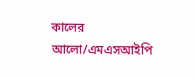কালের আলো/এমএসআইপি